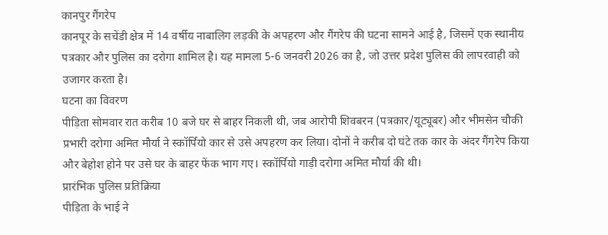कानपुर गैंगरेप
कानपूर के सचेंडी क्षेत्र में 14 वर्षीय नाबालिग लड़की के अपहरण और गैंगरेप की घटना सामने आई है, जिसमें एक स्थानीय पत्रकार और पुलिस का दरोगा शामिल है। यह मामला 5-6 जनवरी 2026 का है, जो उत्तर प्रदेश पुलिस की लापरवाही को उजागर करता है।
घटना का विवरण
पीड़िता सोमवार रात करीब 10 बजे घर से बाहर निकली थी, जब आरोपी शिवबरन (पत्रकार/यूट्यूबर) और भीमसेन चौकी प्रभारी दरोगा अमित मौर्या ने स्कॉर्पियो कार से उसे अपहरण कर लिया। दोनों ने करीब दो घंटे तक कार के अंदर गैंगरेप किया और बेहोश होने पर उसे घर के बाहर फेंक भाग गए। स्कॉर्पियो गाड़ी दरोगा अमित मौर्या की थी।
प्रारंभिक पुलिस प्रतिक्रिया
पीड़िता के भाई ने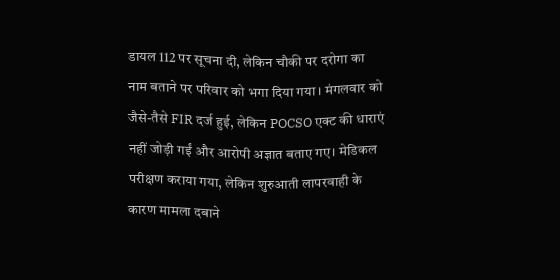डायल 112 पर सूचना दी, लेकिन चौकी पर दरोगा का नाम बताने पर परिवार को भगा दिया गया। मंगलवार को जैसे-तैसे FIR दर्ज हुई, लेकिन POCSO एक्ट की धाराएं नहीं जोड़ी गईं और आरोपी अज्ञात बताए गए। मेडिकल परीक्षण कराया गया, लेकिन शुरुआती लापरवाही के कारण मामला दबाने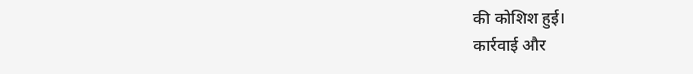की कोशिश हुई।
कार्रवाई और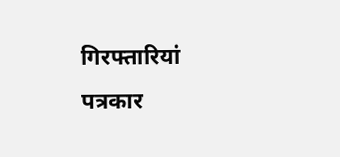गिरफ्तारियां
पत्रकार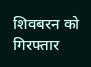शिवबरन को गिरफ्तार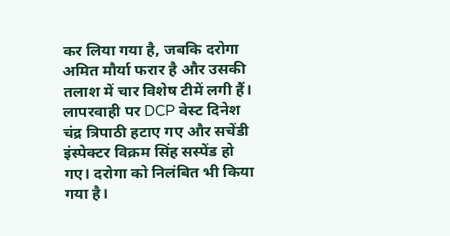कर लिया गया है, जबकि दरोगा अमित मौर्या फरार है और उसकी तलाश में चार विशेष टीमें लगी हैं। लापरवाही पर DCP वेस्ट दिनेश चंद्र त्रिपाठी हटाए गए और सचेंडी इंस्पेक्टर विक्रम सिंह सस्पेंड हो गए। दरोगा को निलंबित भी किया गया है।